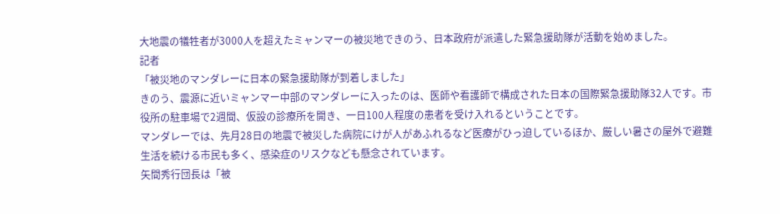大地震の犠牲者が3000人を超えたミャンマーの被災地できのう、日本政府が派遣した緊急援助隊が活動を始めました。
記者
「被災地のマンダレーに日本の緊急援助隊が到着しました」
きのう、震源に近いミャンマー中部のマンダレーに入ったのは、医師や看護師で構成された日本の国際緊急援助隊32人です。市役所の駐車場で2週間、仮設の診療所を開き、一日100人程度の患者を受け入れるということです。
マンダレーでは、先月28日の地震で被災した病院にけが人があふれるなど医療がひっ迫しているほか、厳しい暑さの屋外で避難生活を続ける市民も多く、感染症のリスクなども懸念されています。
矢間秀行団長は「被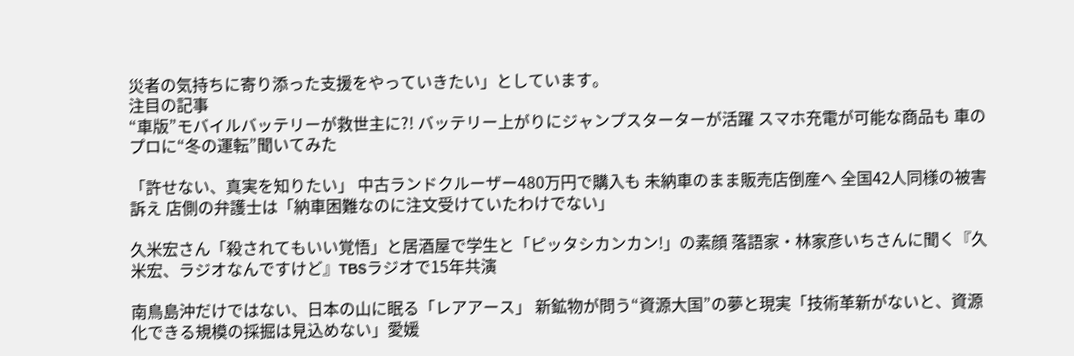災者の気持ちに寄り添った支援をやっていきたい」としています。
注目の記事
“車版”モバイルバッテリーが救世主に?! バッテリー上がりにジャンプスターターが活躍 スマホ充電が可能な商品も 車のプロに“冬の運転”聞いてみた

「許せない、真実を知りたい」 中古ランドクルーザー480万円で購入も 未納車のまま販売店倒産へ 全国42人同様の被害訴え 店側の弁護士は「納車困難なのに注文受けていたわけでない」

久米宏さん「殺されてもいい覚悟」と居酒屋で学生と「ピッタシカンカン!」の素顔 落語家・林家彦いちさんに聞く『久米宏、ラジオなんですけど』TBSラジオで15年共演

南鳥島沖だけではない、日本の山に眠る「レアアース」 新鉱物が問う“資源大国”の夢と現実「技術革新がないと、資源化できる規模の採掘は見込めない」愛媛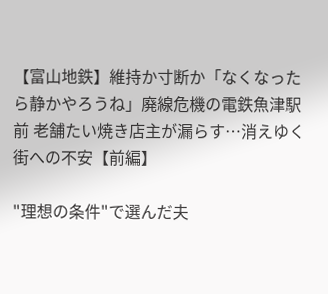【富山地鉄】維持か寸断か「なくなったら静かやろうね」廃線危機の電鉄魚津駅前 老舗たい焼き店主が漏らす…消えゆく街への不安【前編】

"理想の条件"で選んだ夫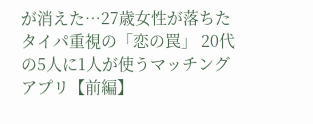が消えた…27歳女性が落ちたタイパ重視の「恋の罠」 20代の5人に1人が使うマッチングアプリ【前編】